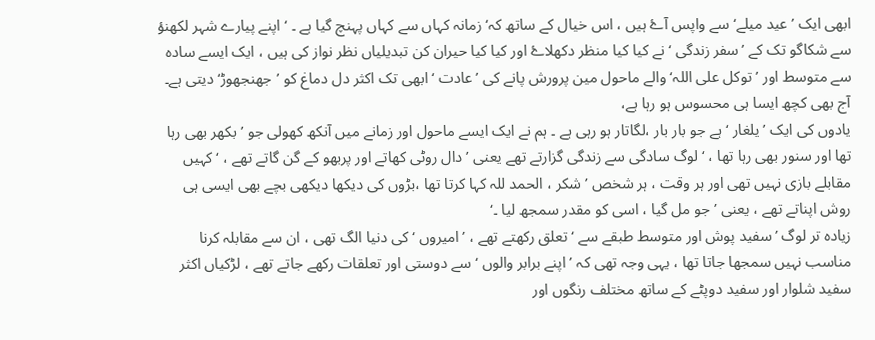ابھی ایک ’عید میلے‘ سے واپس آۓ ہیں ، اس خیال کے ساتھ کہ‘زمانہ کہاں سے کہاں پہنچ گیا ہے ۔ ‘اپنے پیارے شہر لکھنؤ سے شکاگو تک کے ’سفر زندگی ‘ نے کیا کیا منظر دکھلاۓ اور کیا کیا حیران کن تبدیلیاں نظر نواز کی ہیں ، ایک ایسے سادہ سے متوسط اور ’توکل علی اللہ‘والے ماحول مین پرورش پانے کی ’عادت ‘ ابھی تک اکثر دل دماغ کو ’جھنجھوڑ‘ دیتی ہے۔ آج بھی کچھ ایسا ہی محسوس ہو رہا ہے،
یادوں کی ایک ’ یلغار ‘ ہے جو بار بار ،لگاتار ہو رہی ہے ۔ ہم نے ایک ایسے ماحول اور زمانے میں آنکھ کھولی جو ’بکھر بھی رہا تھا اور سنور بھی رہا تھا ، ‘ لوگ سادگی سے زندگی گزارتے تھے یعنی ’ دال روٹی کھاتے اور پربھو کے گن گاتے تھے ، ‘ کہیں مقابلے بازی نہیں تھی اور ہر وقت ، ہر شخص ’ شکر ، الحمد للہ کہا کرتا تھا ،بڑوں کی دیکھا دیکھی بچے بھی ایسی ہی روش اپناتے تھے ، یعنی ’ جو مل گیا ، اسی کو مقدر سمجھ لیا ۔‘
زیادہ تر لوگ ’سفید پوش اور متوسط طبقے سے ‘تعلق رکھتے تھے ، ’امیروں ‘ کی دنیا الگ تھی ، ان سے مقابلہ کرنا مناسب نہیں سمجھا جاتا تھا ، یہی وجہ تھی کہ ’اپنے برابر والوں ‘ سے دوستی اور تعلقات رکھے جاتے تھے ، لڑکیاں اکثر سفید شلوار اور سفید دوپٹے کے ساتھ مختلف رنگوں اور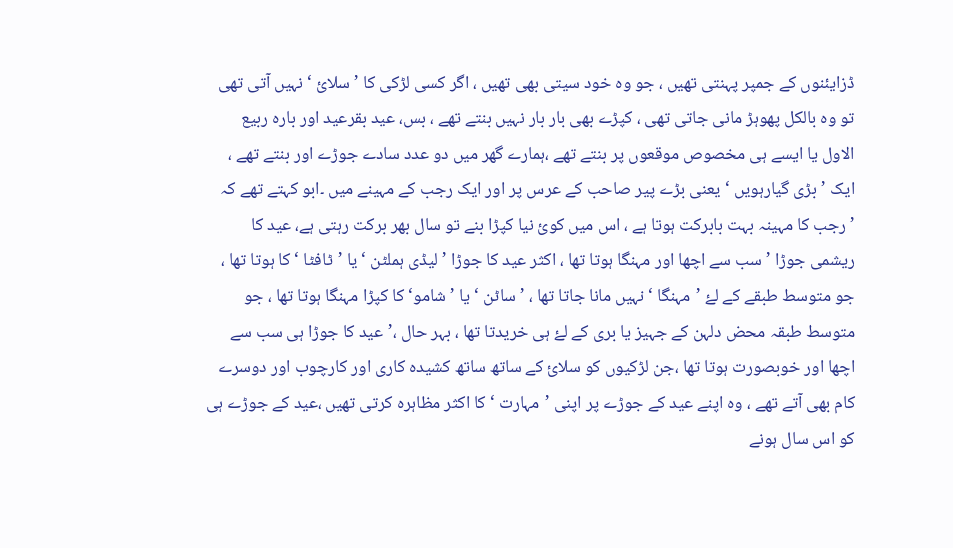ڈزایئنوں کے جمپر پہنتی تھیں ، جو وہ خود سیتی بھی تھیں ، اگر کسی لڑکی کا ’سلائ ‘ نہیں آتی تھی تو وہ بالکل پھوہڑ مانی جاتی تھی ، کپڑے بھی بار بار نہیں بنتے تھے ، بس، عید بقرعید اور بارہ ربیع الاول یا ایسے ہی مخصوص موقعوں پر بنتے تھے ،ہمارے گھر میں دو عدد سادے جوڑے اور بنتے تھے ، ایک ’بڑی گیارہویں ‘ یعنی بڑے پیر صاحب کے عرس پر اور ایک رجب کے مہینے میں ۔ابو کہتے تھے کہ ’رجب کا مہینہ بہت بابرکت ہوتا ہے ، اس میں کوئ نیا کپڑا بنے تو سال بھر برکت رہتی ہے، عید کا ریشمی جوڑا ’سب سے اچھا اور مہنگا ہوتا تھا ، اکثر عید کا جوڑا ’لیڈی ہملٹن ‘ یا ’ٹافٹا ‘ کا ہوتا تھا ، جو متوسط طبقے کے لۓ ’مہنگا ‘ نہیں مانا جاتا تھا ، ’ساٹن ‘ یا ’شامو‘ کا کپڑا مہنگا ہوتا تھا ، جو متوسط طبقہ محض دلہن کے جہیز یا بری کے لۓ ہی خریدتا تھا ، بہر حال ،’عید کا جوڑا ہی سب سے اچھا اور خوبصورت ہوتا تھا ،جن لڑکیوں کو سلائ کے ساتھ ساتھ کشیدہ کاری اور کارچوب اور دوسرے کام بھی آتے تھے ، وہ اپنے عید کے جوڑے پر اپنی ’مہارت ‘ کا اکثر مظاہرہ کرتی تھیں ،عید کے جوڑے ہی کو اس سال ہونے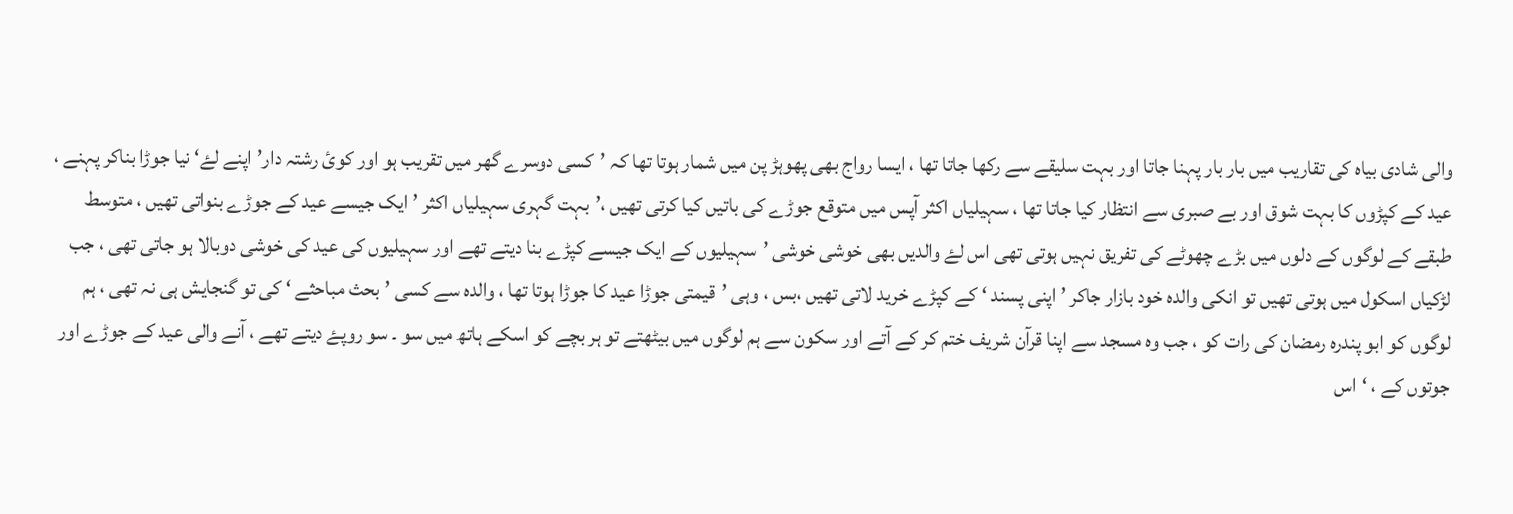والی شادی بیاہ کی تقاریب میں بار بار پہنا جاتا اور بہت سلیقے سے رکھا جاتا تھا ، ایسا رواج بھی پھوہڑ پن میں شمار ہوتا تھا کہ ’کسی دوسرے گھر میں تقریب ہو اور کوئ رشتہ دار’اپنے لۓ‘ نیا جوڑا بناکر پہنے ،
عید کے کپڑوں کا بہت شوق اور بے صبری سے انتظار کیا جاتا تھا ، سہیلیاں اکثر آپس میں متوقع جوڑے کی باتیں کیا کرتی تھیں ،’بہت گہری سہیلیاں اکثر ’ایک جیسے عید کے جوڑے بنواتی تھیں ، متوسط طبقے کے لوگوں کے دلوں میں بڑے چھوٹے کی تفریق نہیں ہوتی تھی اس لۓ والدیں بھی خوشی خوشی ’سہیلیوں کے ایک جیسے کپڑے بنا دیتے تھے اور سہیلیوں کی عید کی خوشی دوبالا ہو جاتی تھی ، جب لڑکیاں اسکول میں ہوتی تھیں تو انکی والدہ خود بازار جاکر ’اپنی پسند ‘ کے کپڑے خرید لاتی تھیں ،بس ، وہی ’قیمتی جوڑا عید کا جوڑا ہوتا تھا ، والدہ سے کسی ’بحث مباحثے ‘ کی تو گنجایش ہی نہ تھی ، ہم لوگوں کو ابو پندرہ رمضان کی رات کو ، جب وہ مسجد سے اپنا قرآن شریف ختم کر کے آتے اور سکون سے ہم لوگوں میں بیٹھتے تو ہر بچے کو اسکے ہاتھ میں سو ۔ سو روپۓ دیتے تھے ، آنے والی عید کے جوڑے اور جوتوں کے ، ‘اس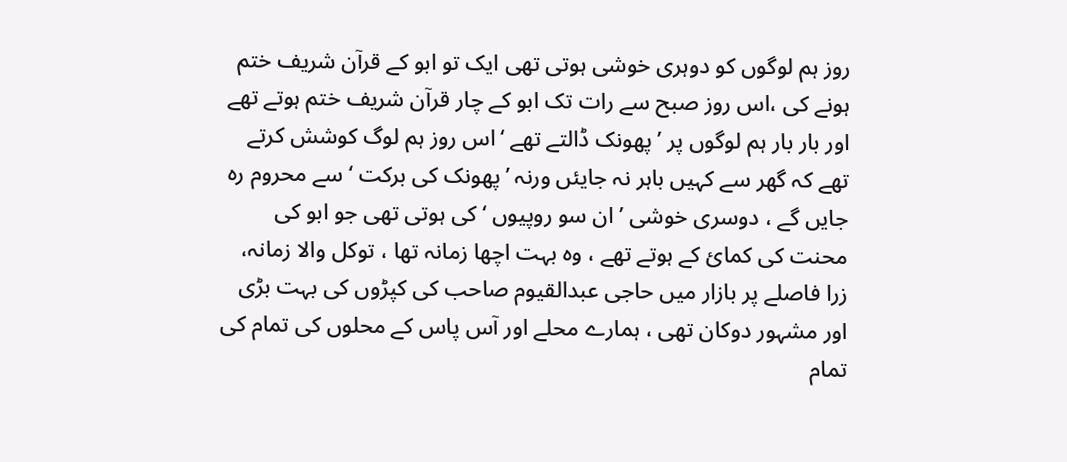روز ہم لوگوں کو دوہری خوشی ہوتی تھی ایک تو ابو کے قرآن شریف ختم ہونے کی ،اس روز صبح سے رات تک ابو کے چار قرآن شریف ختم ہوتے تھے اور بار بار ہم لوگوں پر ’ پھونک ڈالتے تھے ‘اس روز ہم لوگ کوشش کرتے تھے کہ گھر سے کہیں باہر نہ جایئں ورنہ ’پھونک کی برکت ‘ سے محروم رہ جایں گے ، دوسری خوشی ’ ان سو روپیوں ‘ کی ہوتی تھی جو ابو کی محنت کی کمائ کے ہوتے تھے ، وہ بہت اچھا زمانہ تھا ، توکل والا زمانہ، زرا فاصلے پر بازار میں حاجی عبدالقیوم صاحب کی کپڑوں کی بہت بڑی اور مشہور دوکان تھی ، ہمارے محلے اور آس پاس کے محلوں کی تمام کی تمام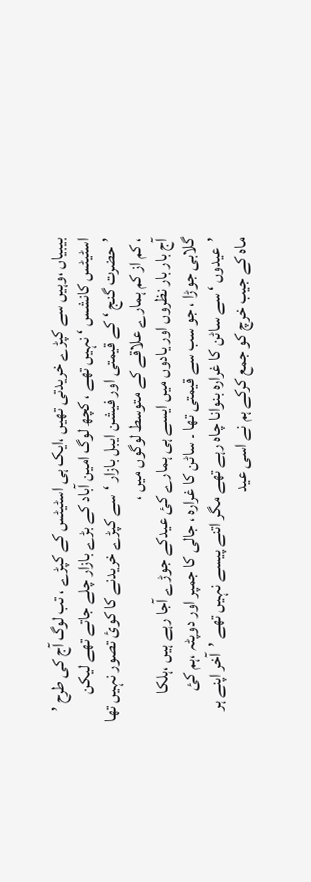بیبیاں ،وہیں سے کپڑے خریدتی تھیں ،ایک ہی اسٹیٹس کے کپڑے ، تب لوگ آج کی طرح ’ اسٹیٹس کانشس ‘ نہیں تھے ، کچھ لوگ امین آباد کے بڑے بازار چلے جاتے تھے لیکن ’حضرت گنج ‘ کے قیمتی اور فیشن ایبل بازار ‘سے کپڑے خریدنے کا کوئ تصور نہیں تھا ، کم از کم ہمارے علاقے کے متوسط لوگوں میں ،
آج بار بار نظروں اور یادوں میں ایسے ہی ہمارے کئ عیدکے جوڑے آجا رہے ہیں ،ہلکا گلابی جوڑا ، جو سب سے قیمتی تھا ۔ ساٹن کا غرارہ ، جالی کا جمپر اور دوپٹہ ،ہم کئ ’عیدوں ‘ سے ساٹن کا غرارہ بنوانا چاہ رہے تھے مگر اتنے پیسے نہیں تھے ’آخر اپنے ہر ماہ کے جیب خرچ کو جمع کرکے ہم نے اسی عید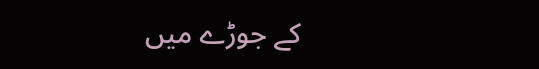کے جوڑے میں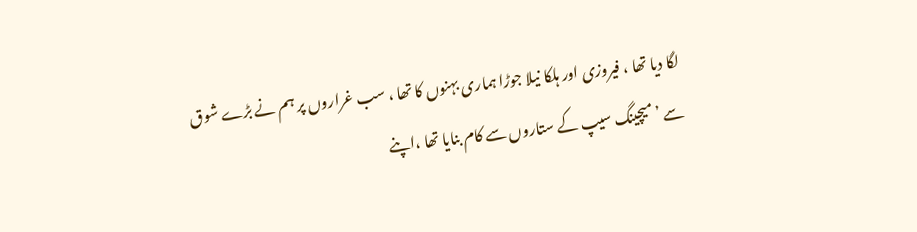لگا دیا تھا ، فیروزی اور ہلکا نیلا جوڑا ہماری بہنوں کا تھا ، سب غراروں پر ہم نے بڑے شوق سے ’میچینگ سیپ کے ستاروں سے کام بنایا تھا ،اپنے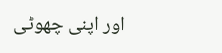اور اپنی چھوٹی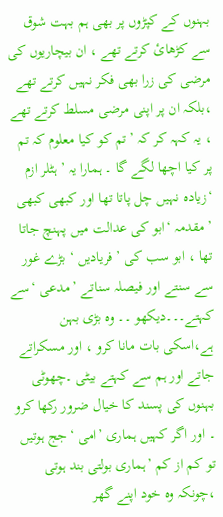بہنوں کے کپڑوں پر بھی ہم بہت شوق سے کڑھائ کرتے تھے ، ان بیچاریوں کی مرضی کی زرا بھی فکر نہیں کرتے تھے ،بلکہ ان پر اپنی مرضی مسلط کرتے تھے ، یہ کہہ کر کہ ’تم کو کیا معلوم کہ تم پر کیا اچھا لگے گا ۔ ہمارا یہ ’ ہٹلر ازم ‘زیادہ نہیں چل پاتا تھا اور کبھی کبھی ’ مقدمہ ‘ابو کی عدالت میں پہنچ جاتا تھا ، ابو سب کی ’ فریادیں ‘ بڑے غور سے سنتے اور فیصلہ سناتے ’مدعی ‘سے کہتے۔۔۔دیکھو ۔۔ وہ بڑی بہن ہے،اسکی بات مانا کرو ، اور مسکراتے جاتے اور ہم سے کہتے بیٹی ۔چھوٹی بہنوں کی پسند کا خیال ضرور رکھا کرو ۔ اور اگر کہیں ہماری ’امی ‘جج ہوتیں تو کم از کم ’ہماری بولتی بند ہوتی ،چونکہ وہ خود اپنے گھر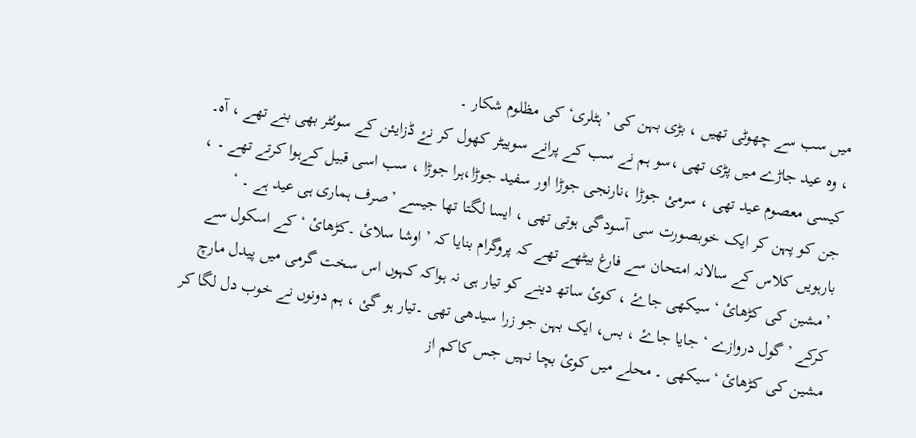میں سب سے چھوٹی تھیں ، بڑی بہن کی ’ہٹلری‘کی مظلوم شکار ۔
، وہ عید جاڑے میں پڑی تھی ،سو ہم نے سب کے پرانے سوییٹر کھول کر نۓ ڈزایئن کے سوئٹر بھی بنے تھے ، آہ۔ کیسی معصوم عید تھی ، سرمئ جوڑا ،نارنجی جوڑا اور سفید جوڑا،ہرا جوڑا ، سب اسی قبیل کےہوا کرتے تھے ۔ ، جن کو پہن کر ایک خوبصورت سی آسودگی ہوتی تھی ، ایسا لگتا تھا جیسے ’صرف ہماری ہی عید ہے ۔ ‘ بارہویں کلاس کے سالانہ امتحان سے فارغ بیٹھے تھے کہ پروگرام بنایا کہ ’اوشا سلائ ۔کڑھائ ‘کے اسکول سے ’مشین کی کڑھائ ‘سیکھی جاۓ ، کوئ ساتھ دینے کو تیار ہی نہ ہواکہ کہوں اس سخت گرمی میں پیدل مارچ کرکے ’گول دروازے ‘ جایا جاۓ ، بس، ایک بہن جو زرا سیدھی تھی ۔تیار ہو گئ ، ہم دونوں نے خوب دل لگا کر مشین کی کڑھائ ‘سیکھی ۔ محلے میں کوئ بچا نہیں جس کاکم از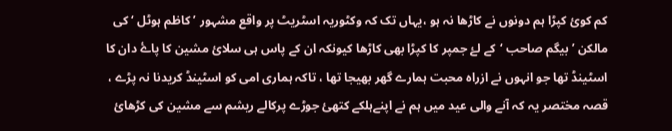کم کوئ کپڑا ہم دونوں نے کاڑھا نہ ہو ،یہاں تک کہ وکٹوریہ اسٹریٹ پر واقع مشہور ’ کاظم ہوٹل ‘ کی مالکن ’ بیگم صاحب ‘کے لۓ جمپر کا کپڑا بھی کاڑھا کیونکہ ان کے پاس ہی سلائ مشین کا پاۓ دان کا اسٹینڈ تھا جو انہوں نے ازراہ محبت ہمارے گھر بھیجا تھا ، تاکہ ہماری امی کو اسٹینڈ کریدنا نہ پڑے ، قصہ مختصر یہ کہ آنے والی عید میں ہم نے اپنےہلکے کتھئ جوڑے پرکالے ریشم سے مشین کی کڑھائ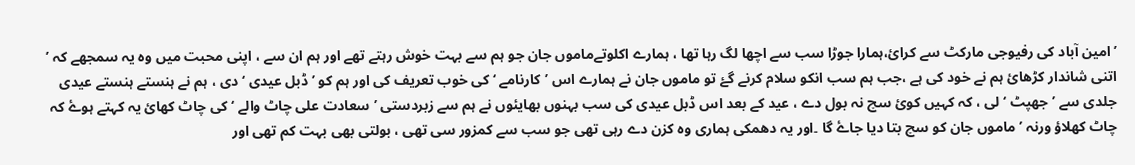’امین آباد کی رفیوجی مارکٹ سے کرائ،ہمارا جوڑا سب سے اچھا لگ رہا تھا ، ہمارے اکلوتےماموں جان جو ہم سے بہت خوش رہتے تھے اور ہم ان سے ، اپنی محبت میں وہ یہ سمجھے کہ ’ اتنی شاندار کڑھائ ہم نے خود کی ہے ،جب ہم سب انکو سلام کرنے گۓ تو ماموں جان نے ہمارے اس ’کارنامے ‘ کی خوب تعریف کی اور ہم کو ’ ڈبل عیدی ‘ دی ، ہم نے ہنستے ہنستے عیدی جلدی سے ’ جھپٹ ‘ لی ، کہ کہیں کوئ سچ نہ بول دے ، عید کے بعد اس ڈبل عیدی کی سب بہنوں بھایئوں نے ہم سے زبردستی ’سعادت علی چاٹ والے ‘ کی چاٹ کھائ یہ کہتے ہوۓ کہ چاٹ کھلاؤ ورنہ ’ماموں جان کو سچ بتا دیا جاۓ گا ۔اور یہ دھمکی ہماری وہ کزن دے رہی تھی جو سب سے کمزور سی تھی ، بولتی بھی بہت کم تھی اور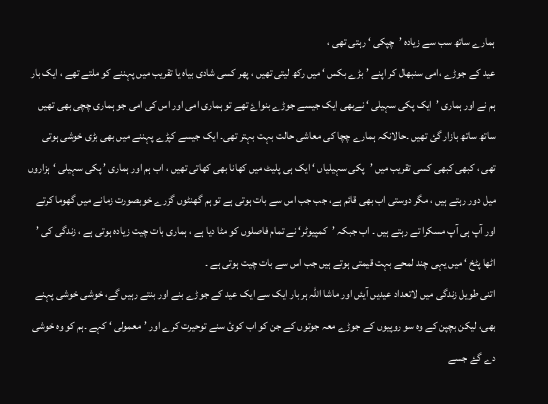ہمارے ساتھ سب سے زیادہ ’چپکی ‘ رہتی تھی ،
عید کے جوڑے ،امی سنبھال کر اپنے ’بڑے بکس ‘ میں رکھ لیتی تھیں ، پھر کسی شادی بیاہ یا تقریب میں پہننے کو ملتے تھے ، ایک بار ہم نے اور ہماری ’ایک پکی سہیلی ‘ نےبھی ایک جیسے جوڑے بنواۓ تھے تو ہماری امی اور اس کی امی جو ہماری چچی بھی تھیں ساتھ ساتھ بازار گئ تھیں ۔حالانکہ ہمارے چچا کی معاشی حالت بہت بہتر تھی۔ ایک جیسے کپڑے پہننے میں بھی بڑی خوشی ہوتی تھی ، کبھی کبھی کسی تقریب میں ’پکی سہیلیاں ‘ ایک ہی پلیٹ میں کھانا بھی کھاتی تھیں ، اب ہم اور ہماری ’ پکی سہیلی ‘ہزاروں میل دور رہتے ہیں ، مگر دوستی اب بھی قائم ہے، جب جب اس سے بات ہوتی ہے تو ہم گھنٹوں گزرے خوبصورت زمانے میں گھوما کرتے اور آپ ہی آپ مسکرا تے رہتے ہیں ۔ اب جبکہ ’کمپیوٹر‘ نے تمام فاصلوں کو مٹا دیا ہے ، ہماری بات چیت زیادہ ہوتی ہے ، زندگی کی ’ اٹھا پٹخ ‘ میں یہی چند لمحے بہت قیمتی ہوتے ہیں جب اس سے بات چیت ہوتی ہے ۔
اتنی طویل زندگی میں لاتعداد عیدیں آیئں اور ماشا اللہ ہر بار ایک سے ایک عید کے جوڑے بنے اور بنتے رہیں گے، خوشی خوشی پہنے بھی، لیکن بچپن کے وہ سو روپیوں کے جوڑے معہ جوتوں کے جن کو اب کوئ سنے توحیرت کرے اور ’معمولی ‘ کہے ۔ہم کو وہ خوشی دے گۓ جسے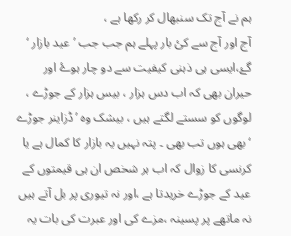ہم نے آج تک سنبھال کر رکھا ہے ،
آج اور آج سے کئ بار پہلے ہم جب جب ’عید بازار ‘ گۓ،ایسی ہی ذہنی کیفیت سے دو چار ہوۓ اور حیران بھی کہ اب دس ہزار ، بیس ہزار کے جوڑے ، لوگوں کو سستے لگتے ہیں ، بیشک وہ ’ڈزاینر جوڑے ‘ بھی ہوں تب بھی ۔ پتہ نہیں یہ بازار کا کمال ہے یا کرنسی کا زوال کہ اب ہر شخص ان ہی قیمتوں کے عید کے جوڑے خریدتا ہے ،اور نہ تیوری پر بل آتے ہیں نہ ماتھے پر پسینہ ،مزے کی اور عبرت کی بات یہ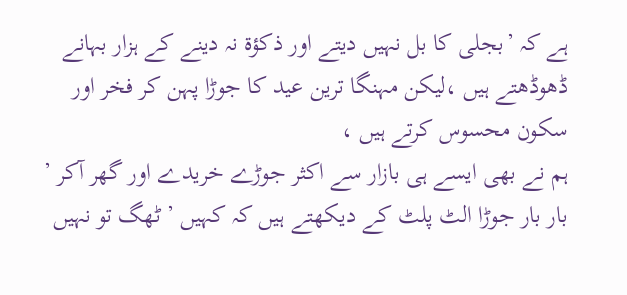ہے کہ ’بجلی کا بل نہیں دیتے اور ذکؤۃ نہ دینے کے ہزار بہانے ڈھوڈھتے ہیں ،لیکن مہنگا ترین عید کا جوڑا پہن کر فخر اور سکون محسوس کرتے ہیں ،
ہم نے بھی ایسے ہی بازار سے اکثر جوڑے خریدے اور گھر آکر ’ بار بار جوڑا الٹ پلٹ کے دیکھتے ہیں کہ کہیں ’ ٹھگ تو نہیں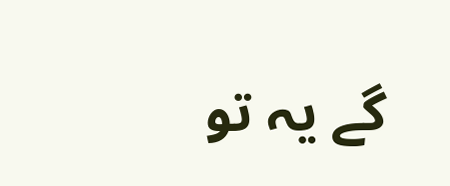گے یہ تو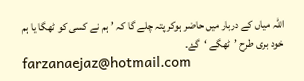اللہ میاں کے دربار میں حاضر ہوکر پتہ چلے گا کہ ’ہم نے کسی کو ٹھگا یا ہم خود بری طرح ’ٹھگے ‘گۓ۔
farzanaejaz@hotmail.com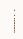………..